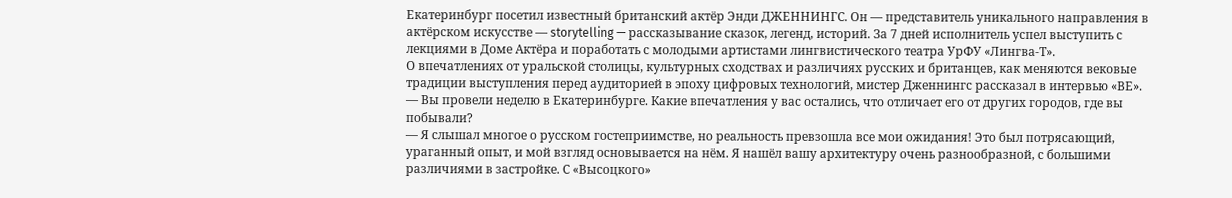Екатеринбург посетил известный британский актёр Энди ДЖЕННИНГС. Он — представитель уникального направления в актёрском искусстве — storytelling — рассказывание сказок, легенд, историй. За 7 дней исполнитель успел выступить с лекциями в Доме Актёра и поработать с молодыми артистами лингвистического театра УрФУ «Лингва-Т».
О впечатлениях от уральской столицы, культурных сходствах и различиях русских и британцев, как меняются вековые традиции выступления перед аудиторией в эпоху цифровых технологий, мистер Дженнингс рассказал в интервью «ВЕ».
— Вы провели неделю в Екатеринбурге. Какие впечатления у вас остались, что отличает его от других городов, где вы побывали?
— Я слышал многое о русском гостеприимстве, но реальность превзошла все мои ожидания! Это был потрясающий, ураганный опыт, и мой взгляд основывается на нём. Я нашёл вашу архитектуру очень разнообразной, с большими различиями в застройке. С «Высоцкого»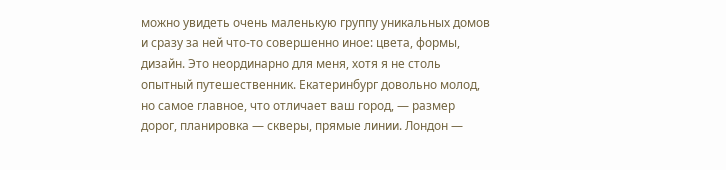можно увидеть очень маленькую группу уникальных домов и сразу за ней что-то совершенно иное: цвета, формы, дизайн. Это неординарно для меня, хотя я не столь опытный путешественник. Екатеринбург довольно молод, но самое главное, что отличает ваш город, — размер дорог, планировка — скверы, прямые линии. Лондон —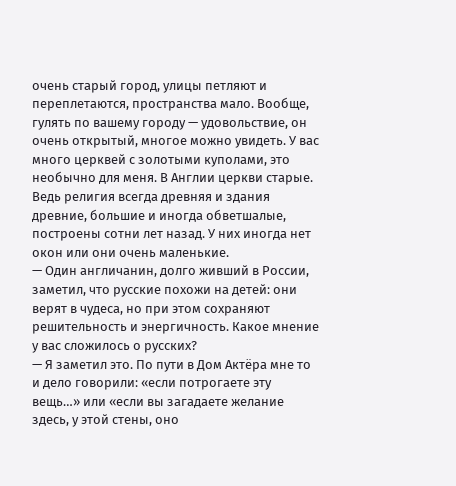очень старый город, улицы петляют и переплетаются, пространства мало. Вообще, гулять по вашему городу — удовольствие, он очень открытый, многое можно увидеть. У вас много церквей с золотыми куполами, это необычно для меня. В Англии церкви старые. Ведь религия всегда древняя и здания древние, большие и иногда обветшалые, построены сотни лет назад. У них иногда нет окон или они очень маленькие.
— Один англичанин, долго живший в России, заметил, что русские похожи на детей: они верят в чудеса, но при этом сохраняют решительность и энергичность. Какое мнение у вас сложилось о русских?
— Я заметил это. По пути в Дом Актёра мне то и дело говорили: «если потрогаете эту вещь…» или «если вы загадаете желание здесь, у этой стены, оно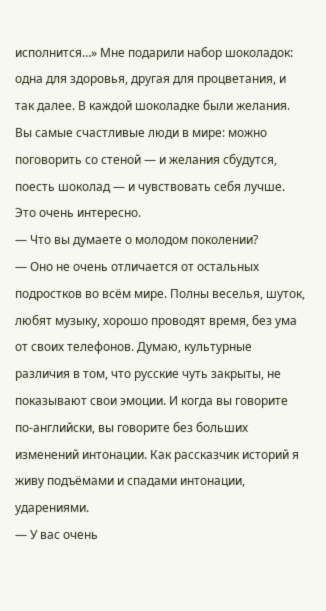исполнится…» Мне подарили набор шоколадок: одна для здоровья, другая для процветания, и так далее. В каждой шоколадке были желания. Вы самые счастливые люди в мире: можно поговорить со стеной — и желания сбудутся, поесть шоколад — и чувствовать себя лучше. Это очень интересно.
— Что вы думаете о молодом поколении?
— Оно не очень отличается от остальных подростков во всём мире. Полны веселья, шуток, любят музыку, хорошо проводят время, без ума от своих телефонов. Думаю, культурные различия в том, что русские чуть закрыты, не показывают свои эмоции. И когда вы говорите по-английски, вы говорите без больших изменений интонации. Как рассказчик историй я живу подъёмами и спадами интонации, ударениями.
— У вас очень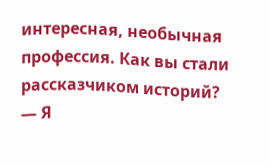интересная, необычная профессия. Как вы стали рассказчиком историй?
— Я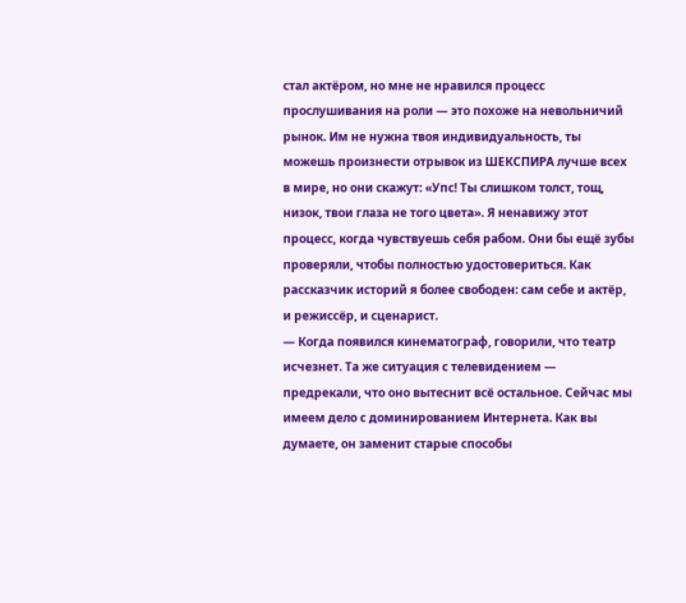стал актёром, но мне не нравился процесс прослушивания на роли — это похоже на невольничий рынок. Им не нужна твоя индивидуальность, ты можешь произнести отрывок из ШЕКСПИРА лучше всех в мире, но они скажут: «Упс! Ты слишком толст, тощ, низок, твои глаза не того цвета». Я ненавижу этот процесс, когда чувствуешь себя рабом. Они бы ещё зубы проверяли, чтобы полностью удостовериться. Как рассказчик историй я более свободен: сам себе и актёр, и режиссёр, и сценарист.
— Когда появился кинематограф, говорили, что театр исчезнет. Та же ситуация с телевидением — предрекали, что оно вытеснит всё остальное. Сейчас мы имеем дело с доминированием Интернета. Как вы думаете, он заменит старые способы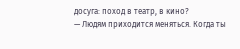досуга: поход в театр, в кино?
— Людям приходится меняться. Когда ты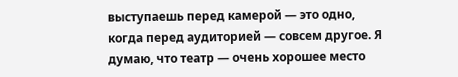выступаешь перед камерой — это одно, когда перед аудиторией — совсем другое. Я думаю, что театр — очень хорошее место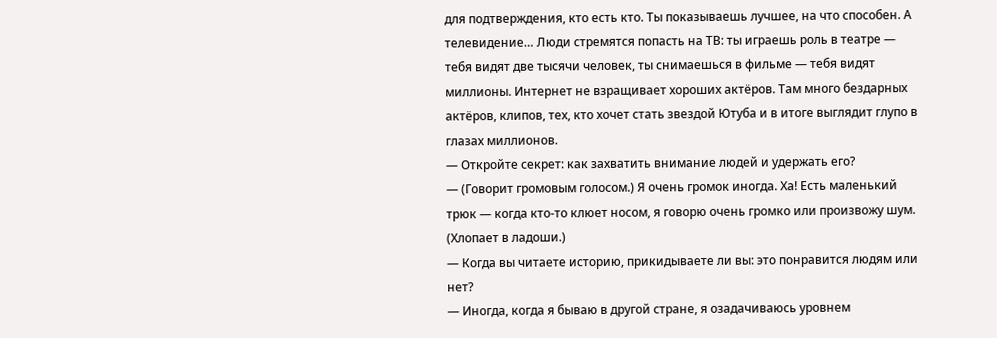для подтверждения, кто есть кто. Ты показываешь лучшее, на что способен. А телевидение… Люди стремятся попасть на ТВ: ты играешь роль в театре — тебя видят две тысячи человек, ты снимаешься в фильме — тебя видят миллионы. Интернет не взращивает хороших актёров. Там много бездарных актёров, клипов, тех, кто хочет стать звездой Ютуба и в итоге выглядит глупо в глазах миллионов.
— Откройте секрет: как захватить внимание людей и удержать его?
— (Говорит громовым голосом.) Я очень громок иногда. Ха! Есть маленький трюк — когда кто-то клюет носом, я говорю очень громко или произвожу шум. (Хлопает в ладоши.)
— Когда вы читаете историю, прикидываете ли вы: это понравится людям или нет?
— Иногда, когда я бываю в другой стране, я озадачиваюсь уровнем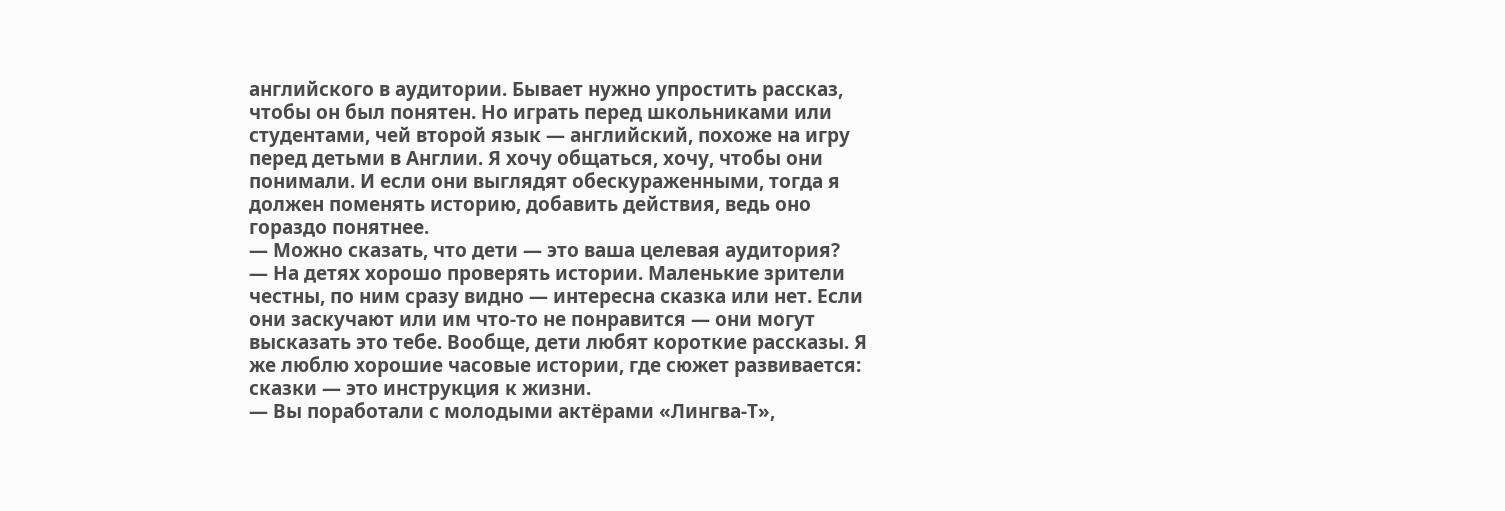английского в аудитории. Бывает нужно упростить рассказ, чтобы он был понятен. Но играть перед школьниками или студентами, чей второй язык — английский, похоже на игру перед детьми в Англии. Я хочу общаться, хочу, чтобы они понимали. И если они выглядят обескураженными, тогда я должен поменять историю, добавить действия, ведь оно гораздо понятнее.
— Можно сказать, что дети — это ваша целевая аудитория?
— На детях хорошо проверять истории. Маленькие зрители честны, по ним сразу видно — интересна сказка или нет. Если они заскучают или им что-то не понравится — они могут высказать это тебе. Вообще, дети любят короткие рассказы. Я же люблю хорошие часовые истории, где сюжет развивается: сказки — это инструкция к жизни.
— Вы поработали с молодыми актёрами «Лингва-Т»,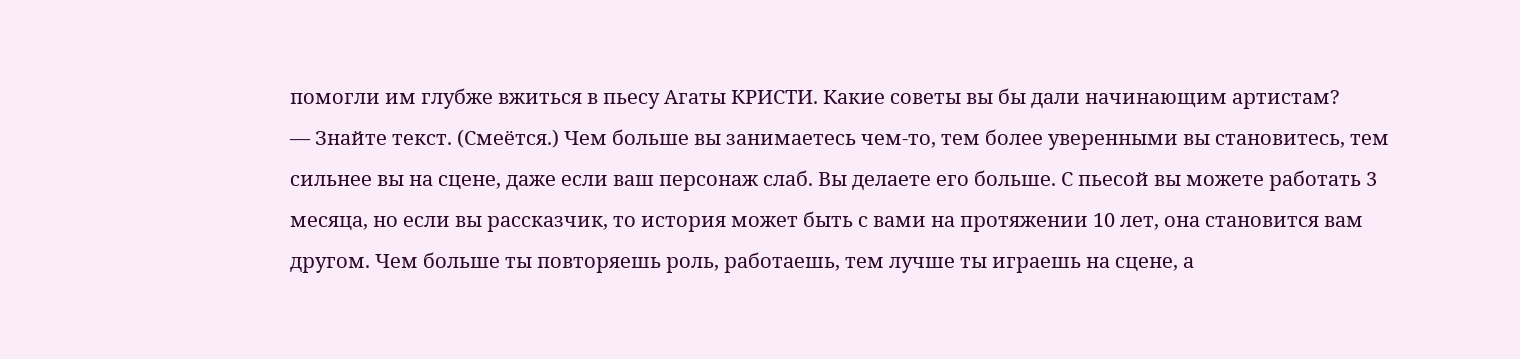помогли им глубже вжиться в пьесу Агаты КРИСТИ. Какие советы вы бы дали начинающим артистам?
— Знайте текст. (Смеётся.) Чем больше вы занимаетесь чем-то, тем более уверенными вы становитесь, тем сильнее вы на сцене, даже если ваш персонаж слаб. Вы делаете его больше. С пьесой вы можете работать 3 месяца, но если вы рассказчик, то история может быть с вами на протяжении 10 лет, она становится вам другом. Чем больше ты повторяешь роль, работаешь, тем лучше ты играешь на сцене, а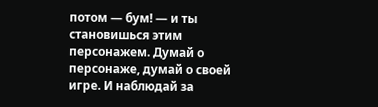потом — бум! — и ты становишься этим персонажем. Думай о персонаже, думай о своей игре. И наблюдай за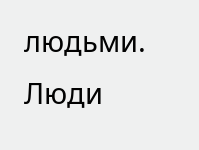людьми. Люди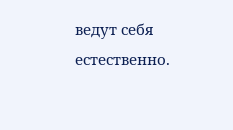ведут себя естественно.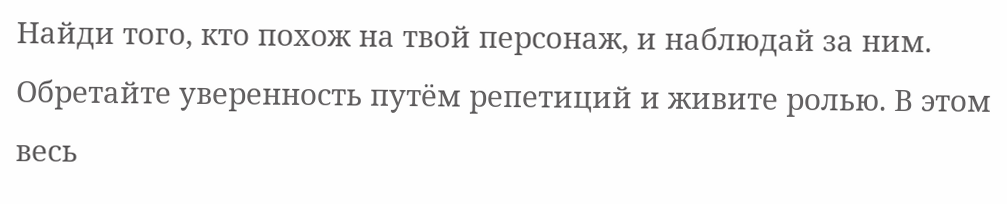Найди того, кто похож на твой персонаж, и наблюдай за ним. Обретайте уверенность путём репетиций и живите ролью. В этом весь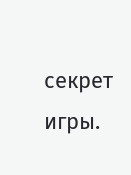секрет игры.